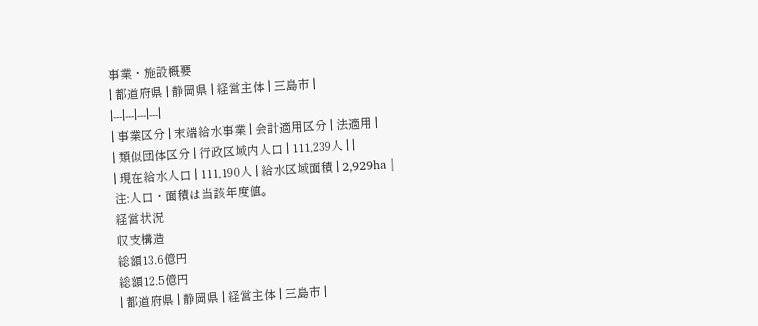事業・施設概要
| 都道府県 | 静岡県 | 経営主体 | 三島市 |
|---|---|---|---|
| 事業区分 | 末端給水事業 | 会計適用区分 | 法適用 |
| 類似団体区分 | 行政区域内人口 | 111,239人 | |
| 現在給水人口 | 111,190人 | 給水区域面積 | 2,929ha |
注:人口・面積は当該年度値。
経営状況
収支構造
総額13.6億円
総額12.5億円
| 都道府県 | 静岡県 | 経営主体 | 三島市 |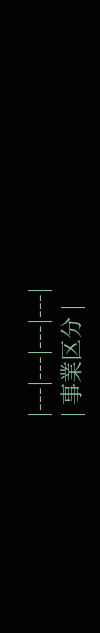|---|---|---|---|
| 事業区分 |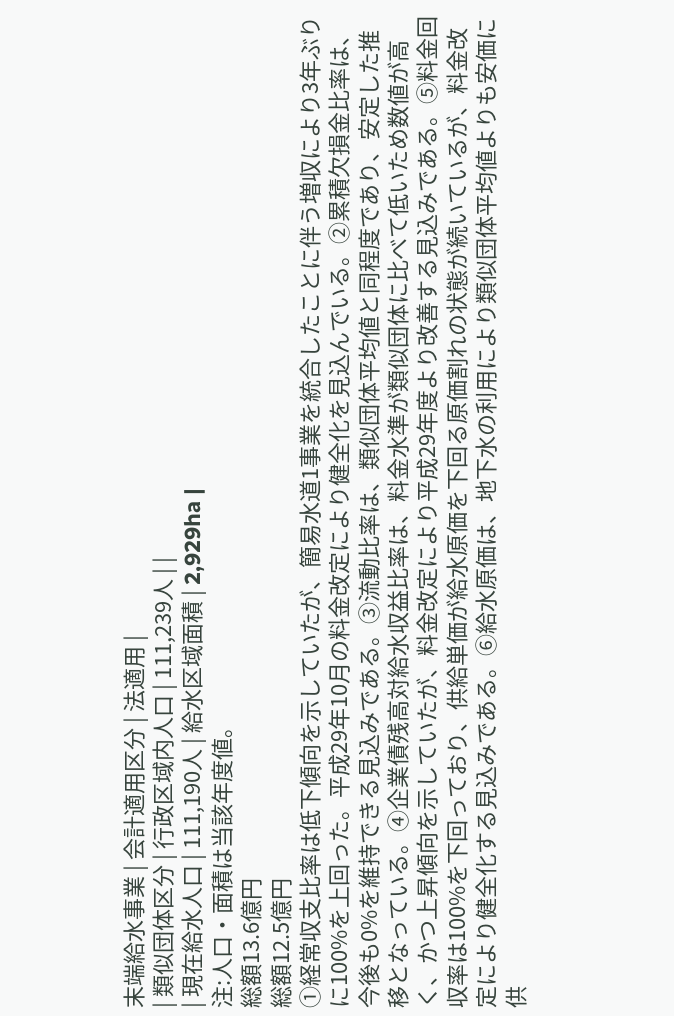末端給水事業 | 会計適用区分 | 法適用 |
| 類似団体区分 | 行政区域内人口 | 111,239人 | |
| 現在給水人口 | 111,190人 | 給水区域面積 | 2,929ha |
注:人口・面積は当該年度値。
総額13.6億円
総額12.5億円
①経常収支比率は低下傾向を示していたが、簡易水道1事業を統合したことに伴う増収により3年ぶりに100%を上回った。平成29年10月の料金改定により健全化を見込んでいる。②累積欠損金比率は、今後も0%を維持できる見込みである。③流動比率は、類似団体平均値と同程度であり、安定した推移となっている。④企業債残高対給水収益比率は、料金水準が類似団体に比べて低いため数値が高く、かつ上昇傾向を示していたが、料金改定により平成29年度より改善する見込みである。⑤料金回収率は100%を下回っており、供給単価が給水原価を下回る原価割れの状態が続いているが、料金改定により健全化する見込みである。⑥給水原価は、地下水の利用により類似団体平均値よりも安価に供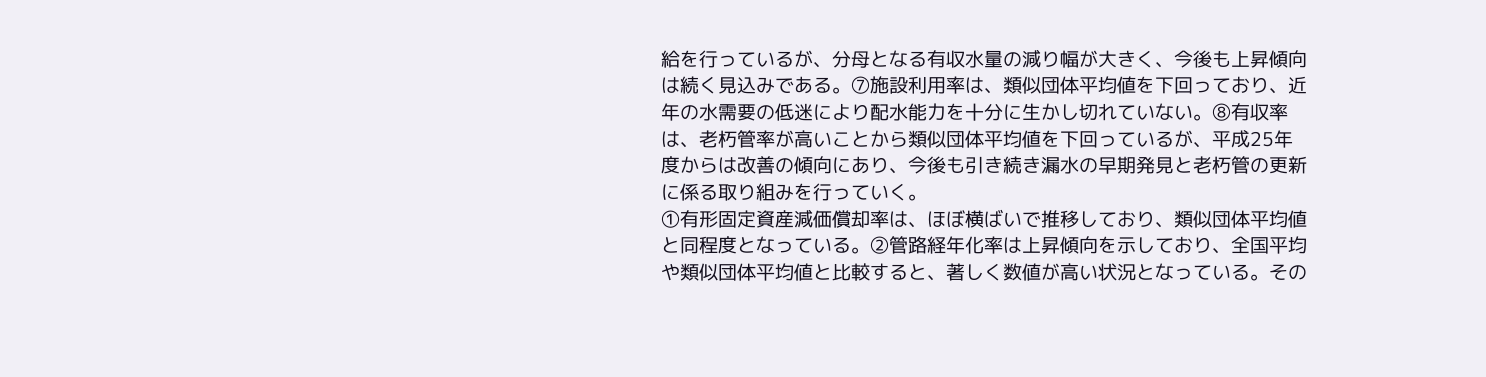給を行っているが、分母となる有収水量の減り幅が大きく、今後も上昇傾向は続く見込みである。⑦施設利用率は、類似団体平均値を下回っており、近年の水需要の低迷により配水能力を十分に生かし切れていない。⑧有収率は、老朽管率が高いことから類似団体平均値を下回っているが、平成25年度からは改善の傾向にあり、今後も引き続き漏水の早期発見と老朽管の更新に係る取り組みを行っていく。
①有形固定資産減価償却率は、ほぼ横ばいで推移しており、類似団体平均値と同程度となっている。②管路経年化率は上昇傾向を示しており、全国平均や類似団体平均値と比較すると、著しく数値が高い状況となっている。その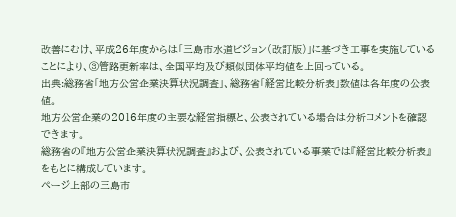改善にむけ、平成26年度からは「三島市水道ビジョン(改訂版)」に基づき工事を実施していることにより、③管路更新率は、全国平均及び類似団体平均値を上回っている。
出典:総務省「地方公営企業決算状況調査」、総務省「経営比較分析表」数値は各年度の公表値。
地方公営企業の2016年度の主要な経営指標と、公表されている場合は分析コメントを確認できます。
総務省の『地方公営企業決算状況調査』および、公表されている事業では『経営比較分析表』をもとに構成しています。
ページ上部の三島市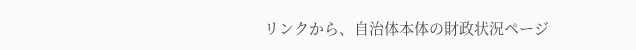リンクから、自治体本体の財政状況ページ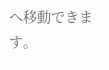へ移動できます。